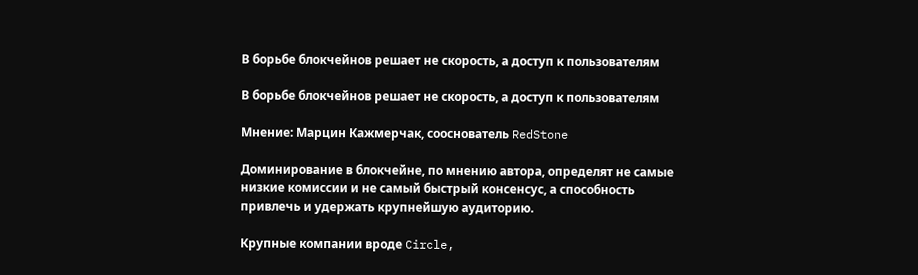В борьбе блокчейнов решает не скорость, а доступ к пользователям

В борьбе блокчейнов решает не скорость, а доступ к пользователям

Мнение: Марцин Кажмерчак, сооснователь RedStone

Доминирование в блокчейне, по мнению автора, определят не самые низкие комиссии и не самый быстрый консенсус, а способность привлечь и удержать крупнейшую аудиторию.

Крупные компании вроде Circle,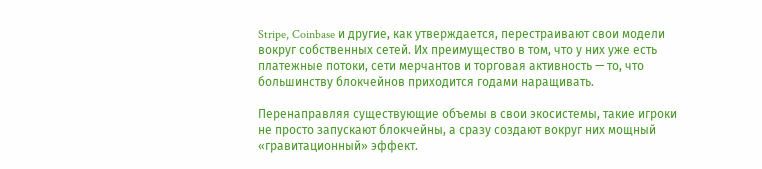Stripe, Coinbase и другие, как утверждается, перестраивают свои модели вокруг собственных сетей. Их преимущество в том, что у них уже есть платежные потоки, сети мерчантов и торговая активность — то, что большинству блокчейнов приходится годами наращивать.

Перенаправляя существующие объемы в свои экосистемы, такие игроки не просто запускают блокчейны, а сразу создают вокруг них мощный «гравитационный» эффект.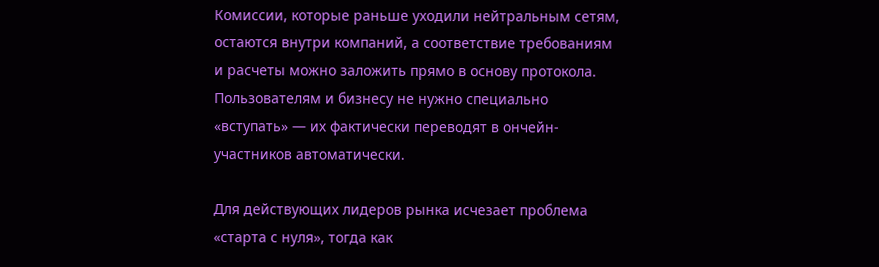Комиссии, которые раньше уходили нейтральным сетям, остаются внутри компаний, а соответствие требованиям и расчеты можно заложить прямо в основу протокола. Пользователям и бизнесу не нужно специально «вступать» — их фактически переводят в ончейн-участников автоматически.

Для действующих лидеров рынка исчезает проблема «старта с нуля», тогда как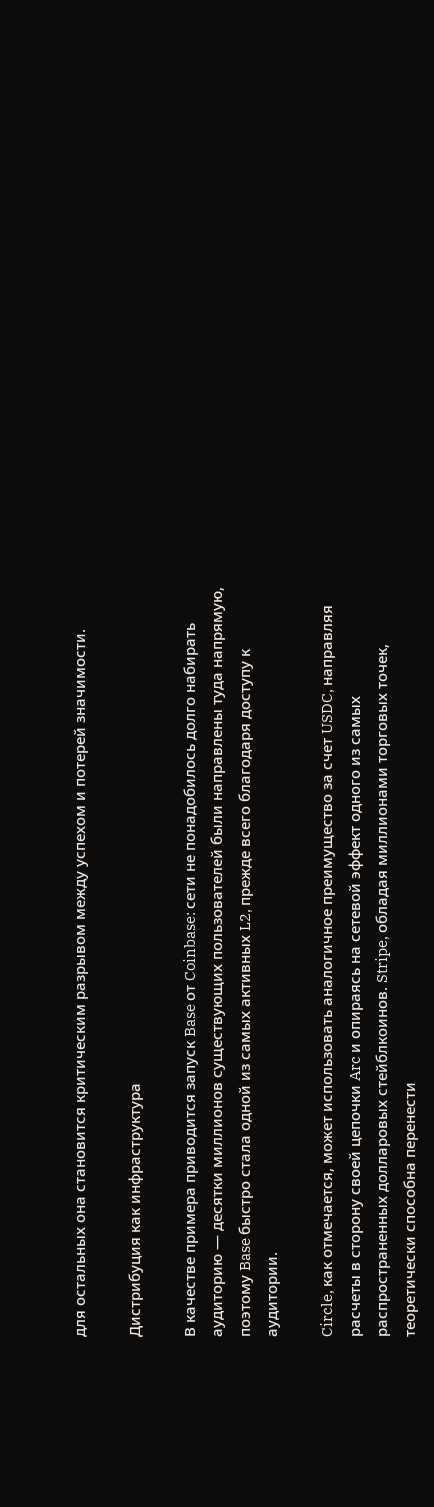для остальных она становится критическим разрывом между успехом и потерей значимости.

Дистрибуция как инфраструктура

В качестве примера приводится запуск Base от Coinbase: сети не понадобилось долго набирать аудиторию — десятки миллионов существующих пользователей были направлены туда напрямую, поэтому Base быстро стала одной из самых активных L2, прежде всего благодаря доступу к аудитории.

Circle, как отмечается, может использовать аналогичное преимущество за счет USDC, направляя расчеты в сторону своей цепочки Arc и опираясь на сетевой эффект одного из самых распространенных долларовых стейблкоинов. Stripe, обладая миллионами торговых точек, теоретически способна перенести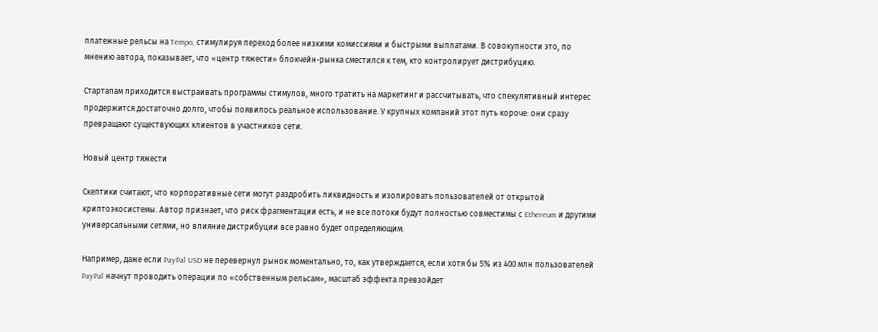платежные рельсы на Tempo, стимулируя переход более низкими комиссиями и быстрыми выплатами. В совокупности это, по мнению автора, показывает, что «центр тяжести» блокчейн-рынка сместился к тем, кто контролирует дистрибуцию.

Стартапам приходится выстраивать программы стимулов, много тратить на маркетинг и рассчитывать, что спекулятивный интерес продержится достаточно долго, чтобы появилось реальное использование. У крупных компаний этот путь короче: они сразу превращают существующих клиентов в участников сети.

Новый центр тяжести

Скептики считают, что корпоративные сети могут раздробить ликвидность и изолировать пользователей от открытой криптоэкосистемы. Автор признает, что риск фрагментации есть, и не все потоки будут полностью совместимы с Ethereum и другими универсальными сетями, но влияние дистрибуции все равно будет определяющим.

Например, даже если PayPal USD не перевернул рынок моментально, то, как утверждается, если хотя бы 5% из 400 млн пользователей PayPal начнут проводить операции по «собственным рельсам», масштаб эффекта превзойдет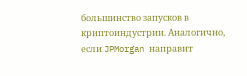большинство запусков в криптоиндустрии. Аналогично, если JPMorgan направит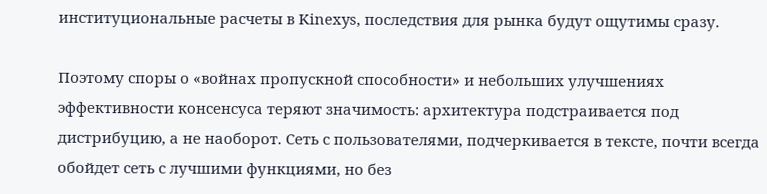институциональные расчеты в Kinexys, последствия для рынка будут ощутимы сразу.

Поэтому споры о «войнах пропускной способности» и небольших улучшениях эффективности консенсуса теряют значимость: архитектура подстраивается под дистрибуцию, а не наоборот. Сеть с пользователями, подчеркивается в тексте, почти всегда обойдет сеть с лучшими функциями, но без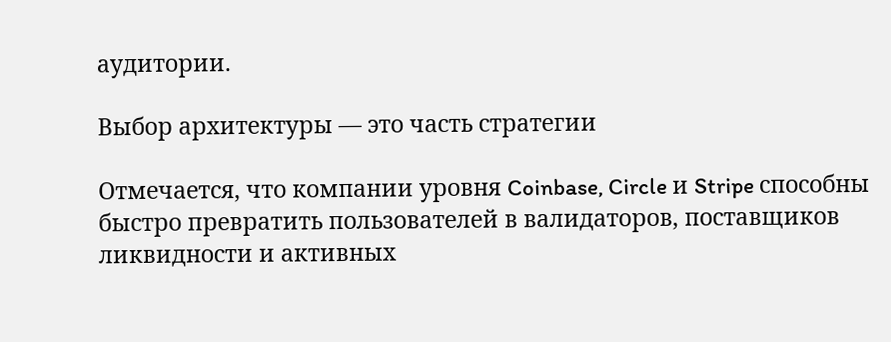аудитории.

Выбор архитектуры — это часть стратегии

Отмечается, что компании уровня Coinbase, Circle и Stripe способны быстро превратить пользователей в валидаторов, поставщиков ликвидности и активных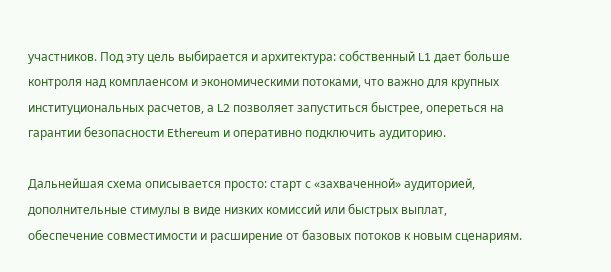участников. Под эту цель выбирается и архитектура: собственный L1 дает больше контроля над комплаенсом и экономическими потоками, что важно для крупных институциональных расчетов, а L2 позволяет запуститься быстрее, опереться на гарантии безопасности Ethereum и оперативно подключить аудиторию.

Дальнейшая схема описывается просто: старт с «захваченной» аудиторией, дополнительные стимулы в виде низких комиссий или быстрых выплат, обеспечение совместимости и расширение от базовых потоков к новым сценариям.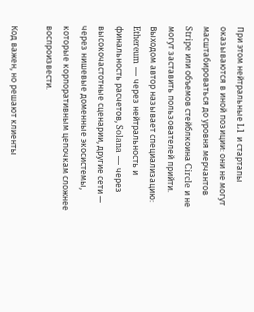При этом нейтральные L1 и стартапы оказываются в иной позиции: они не могут масштабироваться до уровня мерчантов Stripe или объемов стейблкоина Circle и не могут заставить пользователей прийти. Выходом автор называет специализацию: Ethereum — через нейтральность и финальность расчетов, Solana — через высокочастотные сценарии, другие сети — через нишевые доменные экосистемы, которые корпоративным цепочкам сложнее воспроизвести.

Код важен, но решают клиенты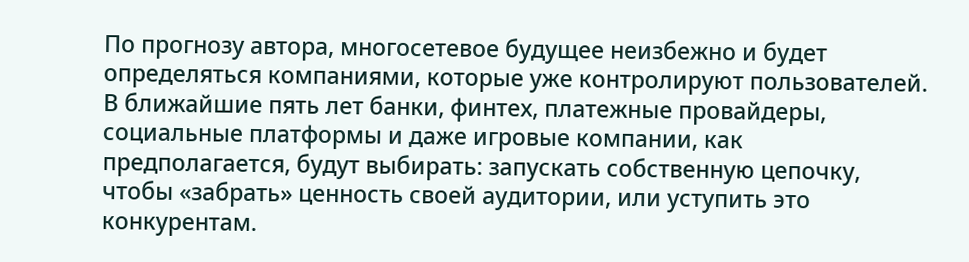По прогнозу автора, многосетевое будущее неизбежно и будет определяться компаниями, которые уже контролируют пользователей. В ближайшие пять лет банки, финтех, платежные провайдеры, социальные платформы и даже игровые компании, как предполагается, будут выбирать: запускать собственную цепочку, чтобы «забрать» ценность своей аудитории, или уступить это конкурентам.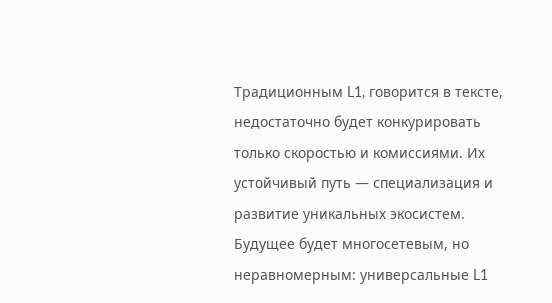Традиционным L1, говорится в тексте, недостаточно будет конкурировать только скоростью и комиссиями. Их устойчивый путь — специализация и развитие уникальных экосистем. Будущее будет многосетевым, но неравномерным: универсальные L1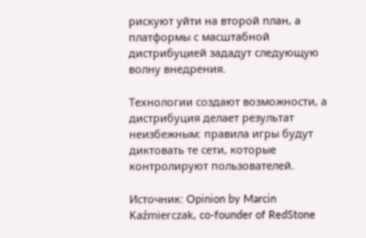рискуют уйти на второй план, а платформы с масштабной дистрибуцией зададут следующую волну внедрения.

Технологии создают возможности, а дистрибуция делает результат неизбежным: правила игры будут диктовать те сети, которые контролируют пользователей.

Источник: Opinion by Marcin Kaźmierczak, co-founder of RedStone